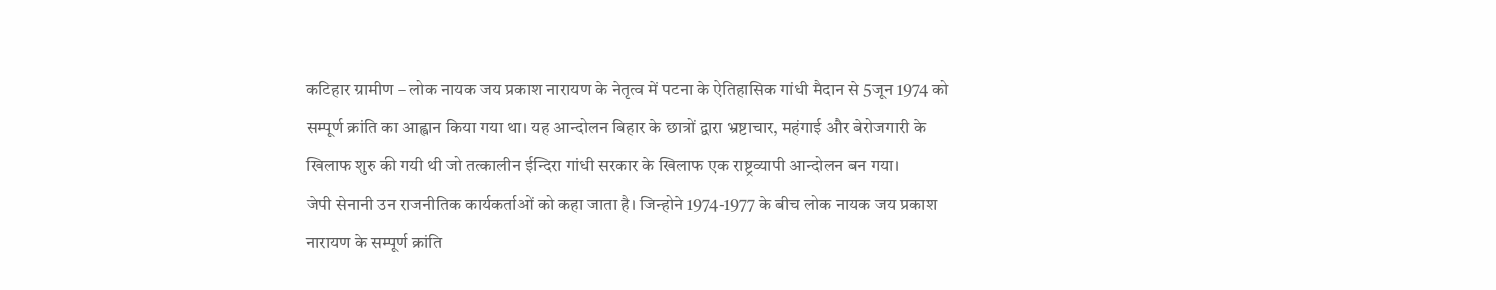कटिहार ग्रामीण – लोक नायक जय प्रकाश नारायण के नेतृत्व में पटना के ऐतिहासिक गांधी मैदान से 5जून 1974 को सम्पूर्ण क्रांति का आह्वान किया गया था। यह आन्दोलन बिहार के छात्रों द्वारा भ्रष्टाचार, महंगाई और बेरोजगारी के खिलाफ शुरु की गयी थी जो तत्कालीन ईन्दिरा गांधी सरकार के खिलाफ एक राष्ट्रव्यापी आन्दोलन बन गया।
जेपी सेनानी उन राजनीतिक कार्यकर्ताओं को कहा जाता है। जिन्होने 1974-1977 के बीच लोक नायक जय प्रकाश नारायण के सम्पूर्ण क्रांति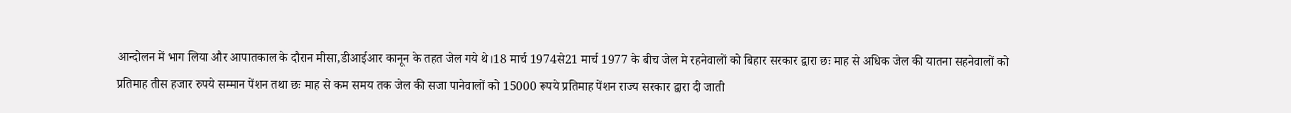आन्दोलन में भाग लिया और आपातकाल के दौरान मीसा,डीआईआर कानून के तहत जेल गये थे।18 मार्च 1974से21 मार्च 1977 के बीच जेल मे रहनेवालों को बिहार सरकार द्वारा छः माह से अधिक जेल की यातना सहनेवालों को प्रतिमाह तीस हजार रुपये सम्मान पेंशन तथा छः माह से कम समय तक जेल की सजा पानेवालों को 15000 रूपये प्रतिमाह पेंशन राज्य सरकार द्वारा दी जाती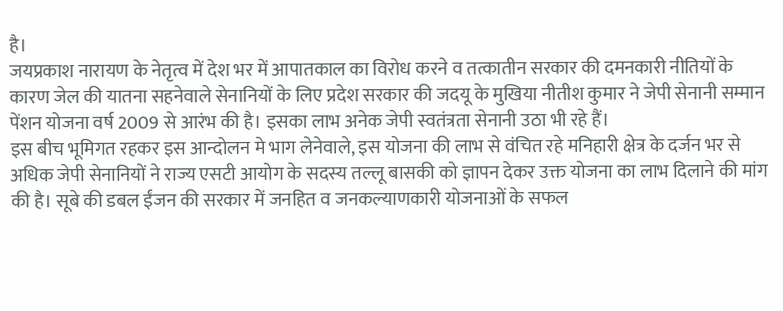है।
जयप्रकाश नारायण के नेतृत्व में देश भर में आपातकाल का विरोध करने व तत्कातीन सरकार की दमनकारी नीतियों के कारण जेल की यातना सहनेवाले सेनानियों के लिए प्रदेश सरकार की जदयू के मुखिया नीतीश कुमार ने जेपी सेनानी सम्मान पेंशन योजना वर्ष 2009 से आरंभ की है। इसका लाभ अनेक जेपी स्वतंत्रता सेनानी उठा भी रहे हैं।
इस बीच भूमिगत रहकर इस आन्दोलन मे भाग लेनेवाले, इस योजना की लाभ से वंचित रहे मनिहारी क्षेत्र के दर्जन भर से अधिक जेपी सेनानियों ने राज्य एसटी आयोग के सदस्य तल्लू बासकी को ज्ञापन देकर उक्त योजना का लाभ दिलाने की मांग की है। सूबे की डबल ईंजन की सरकार में जनहित व जनकल्याणकारी योजनाओं के सफल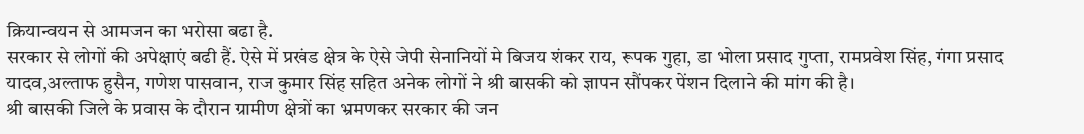क्रियान्वयन से आमजन का भरोसा बढा है.
सरकार से लोगों की अपेक्षाएं बढी हैं. ऐसे में प्रखंड क्षेत्र के ऐसे जेपी सेनानियों मे बिजय शंकर राय, रूपक गुहा, डा भोला प्रसाद गुप्ता, रामप्रवेश सिंह, गंगा प्रसाद यादव,अल्ताफ हुसैन, गणेश पासवान, राज कुमार सिंह सहित अनेक लोगों ने श्री बासकी को ज्ञापन सौंपकर पेंशन दिलाने की मांग की है।
श्री बासकी जिले के प्रवास के दौरान ग्रामीण क्षेत्रों का भ्रमणकर सरकार की जन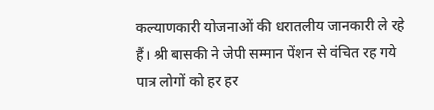कल्याणकारी योजनाओं की धरातलीय जानकारी ले रहे हैं। श्री बासकी ने जेपी सम्मान पेंशन से वंचित रह गये पात्र लोगों को हर हर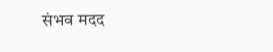संभव मदद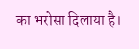का भरोसा दिलाया है।